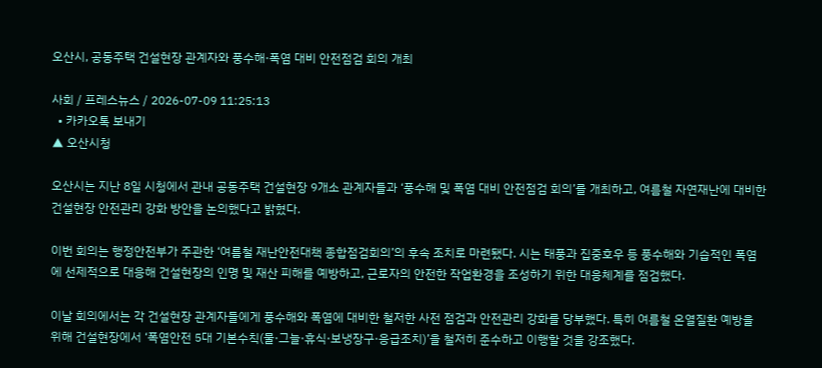오산시, 공동주택 건설현장 관계자와 풍수해·폭염 대비 안전점검 회의 개최

사회 / 프레스뉴스 / 2026-07-09 11:25:13
  • 카카오톡 보내기
▲ 오산시청

오산시는 지난 8일 시청에서 관내 공동주택 건설현장 9개소 관계자들과 ‘풍수해 및 폭염 대비 안전점검 회의’를 개최하고, 여름철 자연재난에 대비한 건설현장 안전관리 강화 방안을 논의했다고 밝혔다.

이번 회의는 행정안전부가 주관한 ‘여름철 재난안전대책 종합점검회의’의 후속 조치로 마련됐다. 시는 태풍과 집중호우 등 풍수해와 기습적인 폭염에 선제적으로 대응해 건설현장의 인명 및 재산 피해를 예방하고, 근로자의 안전한 작업환경을 조성하기 위한 대응체계를 점검했다.

이날 회의에서는 각 건설현장 관계자들에게 풍수해와 폭염에 대비한 철저한 사전 점검과 안전관리 강화를 당부했다. 특히 여름철 온열질환 예방을 위해 건설현장에서 ‘폭염안전 5대 기본수칙(물·그늘·휴식·보냉장구·응급조치)’을 철저히 준수하고 이행할 것을 강조했다.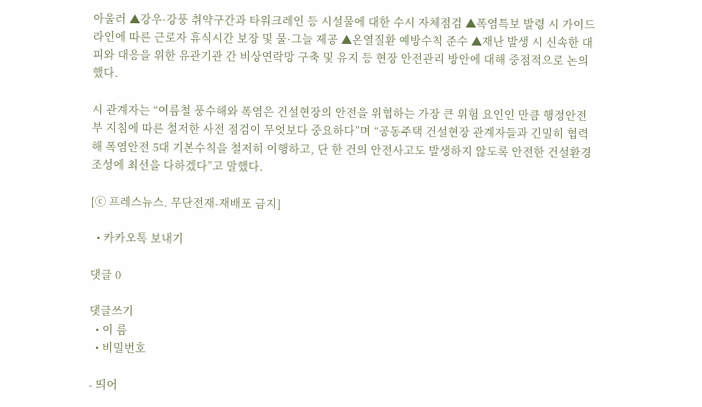아울러 ▲강우·강풍 취약구간과 타워크레인 등 시설물에 대한 수시 자체점검 ▲폭염특보 발령 시 가이드라인에 따른 근로자 휴식시간 보장 및 물·그늘 제공 ▲온열질환 예방수칙 준수 ▲재난 발생 시 신속한 대피와 대응을 위한 유관기관 간 비상연락망 구축 및 유지 등 현장 안전관리 방안에 대해 중점적으로 논의했다.

시 관계자는 “여름철 풍수해와 폭염은 건설현장의 안전을 위협하는 가장 큰 위험 요인인 만큼 행정안전부 지침에 따른 철저한 사전 점검이 무엇보다 중요하다”며 “공동주택 건설현장 관계자들과 긴밀히 협력해 폭염안전 5대 기본수칙을 철저히 이행하고, 단 한 건의 안전사고도 발생하지 않도록 안전한 건설환경 조성에 최선을 다하겠다”고 말했다.

[ⓒ 프레스뉴스. 무단전재-재배포 금지]

  • 카카오톡 보내기

댓글 0

댓글쓰기
  • 이 름
  • 비밀번호

- 띄어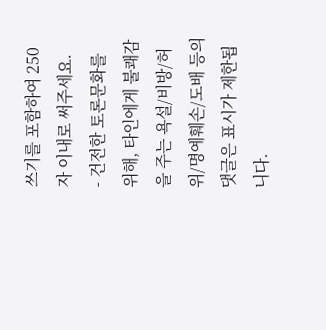쓰기를 포함하여 250자 이내로 써주세요.
- 건전한 토론문화를 위해, 타인에게 불쾌감을 주는 욕설/비방/허위/명예훼손/도배 등의 댓글은 표시가 제한됩니다.